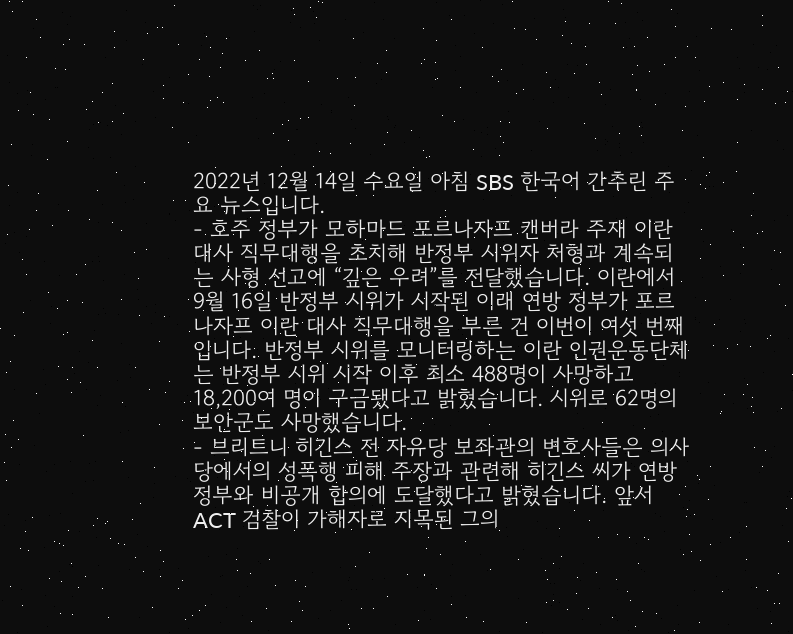2022년 12월 14일 수요일 아침 SBS 한국어 간추린 주요 뉴스입니다.
- 호주 정부가 모하마드 포르나자프 캔버라 주재 이란 대사 직무대행을 초치해 반정부 시위자 처형과 계속되는 사형 선고에 “깊은 우려”를 전달했습니다. 이란에서 9월 16일 반정부 시위가 시작된 이래 연방 정부가 포르나자프 이란 대사 직무대행을 부른 건 이번이 여섯 번째입니다. 반정부 시위를 모니터링하는 이란 인권운동단체는 반정부 시위 시작 이후 최소 488명이 사망하고 18,200여 명이 구금됐다고 밝혔습니다. 시위로 62명의 보안군도 사망했습니다.
- 브리트니 히긴스 전 자유당 보좌관의 변호사들은 의사당에서의 성폭행 피해 주장과 관련해 히긴스 씨가 연방 정부와 비공개 합의에 도달했다고 밝혔습니다. 앞서 ACT 검찰이 가해자로 지목된 그의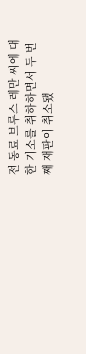전 동료 브루스 레만 씨에 대한 기소를 취하하면서 두 번째 재판이 취소됐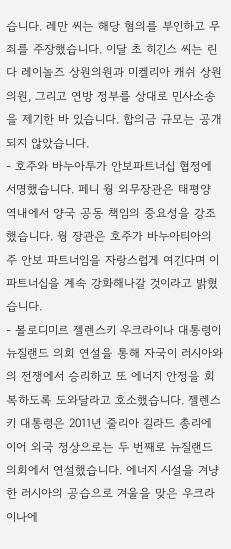습니다. 레만 씨는 해당 혐의를 부인하고 무죄를 주장했습니다. 이달 초 히긴스 씨는 린다 레이놀즈 상원의원과 미켈리아 캐쉬 상원의원, 그리고 연방 정부를 상대로 민사소송을 제기한 바 있습니다. 합의금 규모는 공개되지 않았습니다.
- 호주와 바누아투가 안보파트너십 협정에 서명했습니다. 페니 웡 외무장관은 태평양 역내에서 양국 공동 책임의 중요성을 강조했습니다. 웡 장관은 호주가 바누아티아의 주 안보 파트너임을 자랑스럽게 여긴다며 이 파트너십을 계속 강화해나갈 것이라고 밝혔습니다.
- 볼로디미르 젤렌스키 우크라이나 대통령이 뉴질랜드 의회 연설을 통해 자국이 러시아와의 전쟁에서 승리하고 또 에너지 안정을 회복하도록 도와달라고 호소했습니다. 젤렌스키 대통령은 2011년 줄리아 길라드 총리에 이어 외국 정상으로는 두 번째로 뉴질랜드 의회에서 연설했습니다. 에너지 시설을 겨냥한 러시아의 공습으로 겨울을 맞은 우크라이나에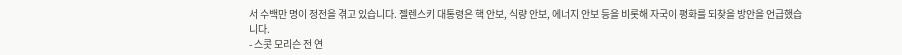서 수백만 명이 정전을 겪고 있습니다. 젤렌스키 대통령은 핵 안보, 식량 안보, 에너지 안보 등을 비롯해 자국이 평화를 되찾을 방안을 언급했습니다.
- 스콧 모리슨 전 연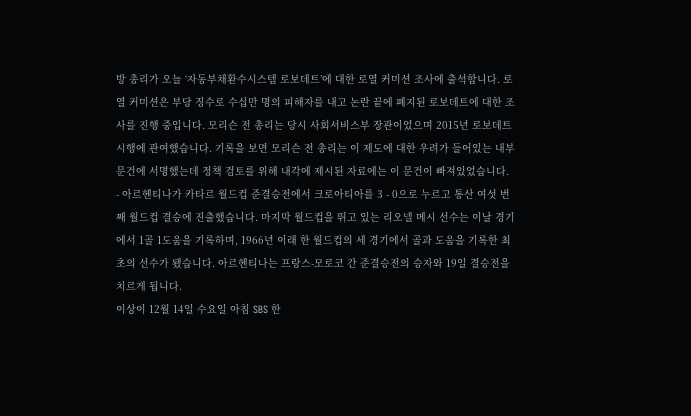방 총리가 오늘 ‘자동부채환수시스템 로보데트’에 대한 로열 커미션 조사에 출석합니다. 로열 커미션은 부당 징수로 수십만 명의 피해자를 내고 논란 끝에 폐지된 로보데트에 대한 조사를 진행 중입니다. 모리슨 전 총리는 당시 사회서비스부 장관이었으며 2015년 로보데트 시행에 관여했습니다. 기록을 보면 모리슨 전 총리는 이 제도에 대한 우려가 들어있는 내부 문건에 서명했는데 정책 검토를 위해 내각에 제시된 자료에는 이 문건이 빠져있었습니다.
- 아르헨티나가 카타르 월드컵 준결승전에서 크로아티아를 3 - 0으로 누르고 통산 여섯 번째 월드컵 결승에 진출했습니다. 마지막 월드컵을 뛰고 있는 리오넬 메시 선수는 이날 경기에서 1골 1도움을 기록하며, 1966년 이래 한 월드컵의 세 경기에서 골과 도움을 기록한 최초의 선수가 됐습니다. 아르헨티나는 프랑스-모로코 간 준결승전의 승자와 19일 결승전을 치르게 됩니다.
이상이 12월 14일 수요일 아침 SBS 한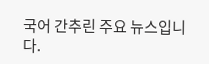국어 간추린 주요 뉴스입니다.